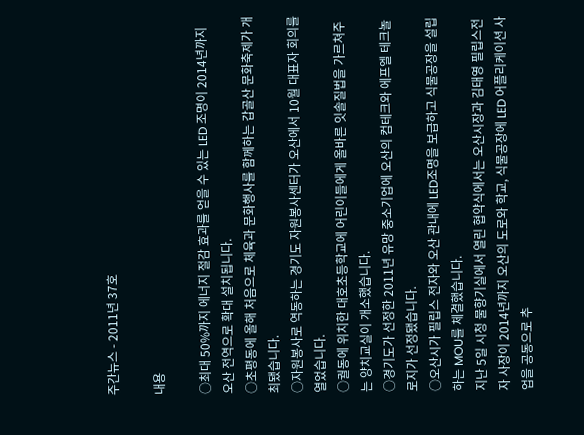주간뉴스 - 2011년 37호

내용

○최대 50%까지 에너지 절감 효과를 얻을 수 있는 LED 조명이 2014년까지 오산 전역으로 확대 설치됩니다.
○초평동에 올해 처음으로 체육과 문화행사를 함께하는 갑골산 문화축제가 개최됐습니다.
○자원봉사로 역동하는 경기도 자원봉사센터가 오산에서 10월 대표자 회의를 열었습니다.
○궐동에 위치한 대호초등학교에 어린이들에게 올바른 잇솔질법을 가르쳐주는 양치교실이 개소했습니다.
○경기도가 선정한 2011년 유망 중소기업에 오산의 컴테크와 에프엘 테크놀로지가 선정됐습니다.
○오산시가 필립스 전자와 오산 관내에 LED조명을 보급하고 식물공장을 설립하는 MOU를 체결했습니다.
지난 5일 시청 물향기실에서 열린 협약식에서는 오산시장과 김태영 필립스전자 사장이 2014년까지 오산의 도로와 학교, 식물공장에 LED 어플리케이션 사업을 공동으로 추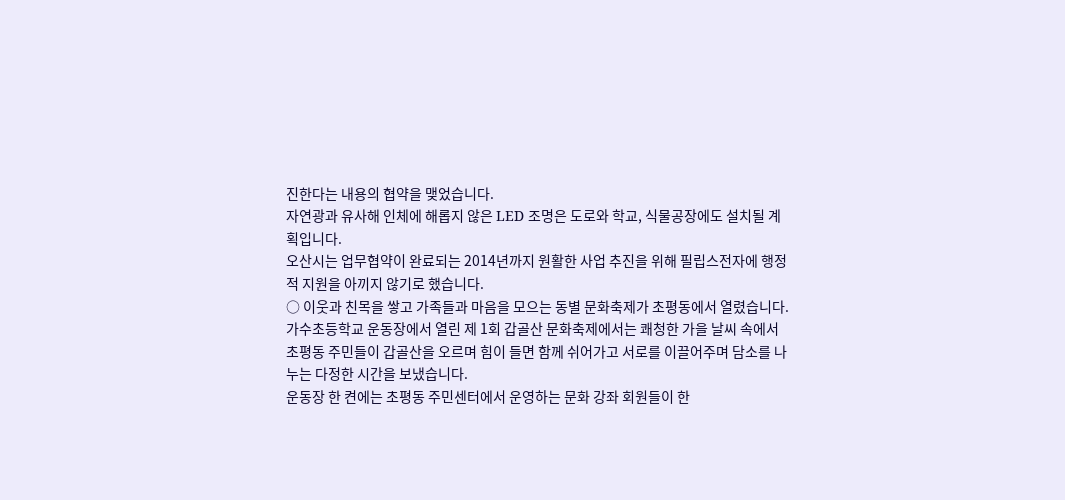진한다는 내용의 협약을 맺었습니다.
자연광과 유사해 인체에 해롭지 않은 LED 조명은 도로와 학교, 식물공장에도 설치될 계획입니다.
오산시는 업무협약이 완료되는 2014년까지 원활한 사업 추진을 위해 필립스전자에 행정적 지원을 아끼지 않기로 했습니다.
○ 이웃과 친목을 쌓고 가족들과 마음을 모으는 동별 문화축제가 초평동에서 열렸습니다.
가수초등학교 운동장에서 열린 제 1회 갑골산 문화축제에서는 쾌청한 가을 날씨 속에서 초평동 주민들이 갑골산을 오르며 힘이 들면 함께 쉬어가고 서로를 이끌어주며 담소를 나누는 다정한 시간을 보냈습니다.
운동장 한 켠에는 초평동 주민센터에서 운영하는 문화 강좌 회원들이 한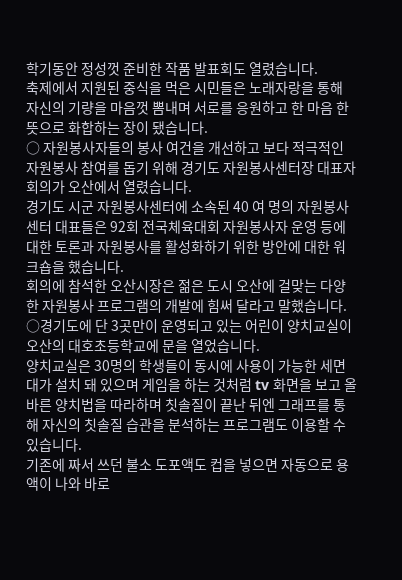학기동안 정성껏 준비한 작품 발표회도 열렸습니다.
축제에서 지원된 중식을 먹은 시민들은 노래자랑을 통해 자신의 기량을 마음껏 뽐내며 서로를 응원하고 한 마음 한 뜻으로 화합하는 장이 됐습니다.
○ 자원봉사자들의 봉사 여건을 개선하고 보다 적극적인 자원봉사 참여를 돕기 위해 경기도 자원봉사센터장 대표자 회의가 오산에서 열렸습니다.
경기도 시군 자원봉사센터에 소속된 40 여 명의 자원봉사센터 대표들은 92회 전국체육대회 자원봉사자 운영 등에 대한 토론과 자원봉사를 활성화하기 위한 방안에 대한 워크숍을 했습니다.
회의에 참석한 오산시장은 젊은 도시 오산에 걸맞는 다양한 자원봉사 프로그램의 개발에 힘써 달라고 말했습니다.
○경기도에 단 3곳만이 운영되고 있는 어린이 양치교실이 오산의 대호초등학교에 문을 열었습니다.
양치교실은 30명의 학생들이 동시에 사용이 가능한 세면대가 설치 돼 있으며 게임을 하는 것처럼 tv 화면을 보고 올바른 양치법을 따라하며 칫솔질이 끝난 뒤엔 그래프를 통해 자신의 칫솔질 습관을 분석하는 프로그램도 이용할 수 있습니다.
기존에 짜서 쓰던 불소 도포액도 컵을 넣으면 자동으로 용액이 나와 바로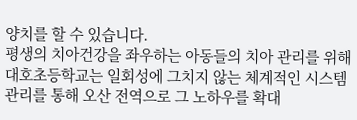양치를 할 수 있습니다.
평생의 치아건강을 좌우하는 아동들의 치아 관리를 위해 대호초등학교는 일회성에 그치지 않는 체계적인 시스템 관리를 통해 오산 전역으로 그 노하우를 확대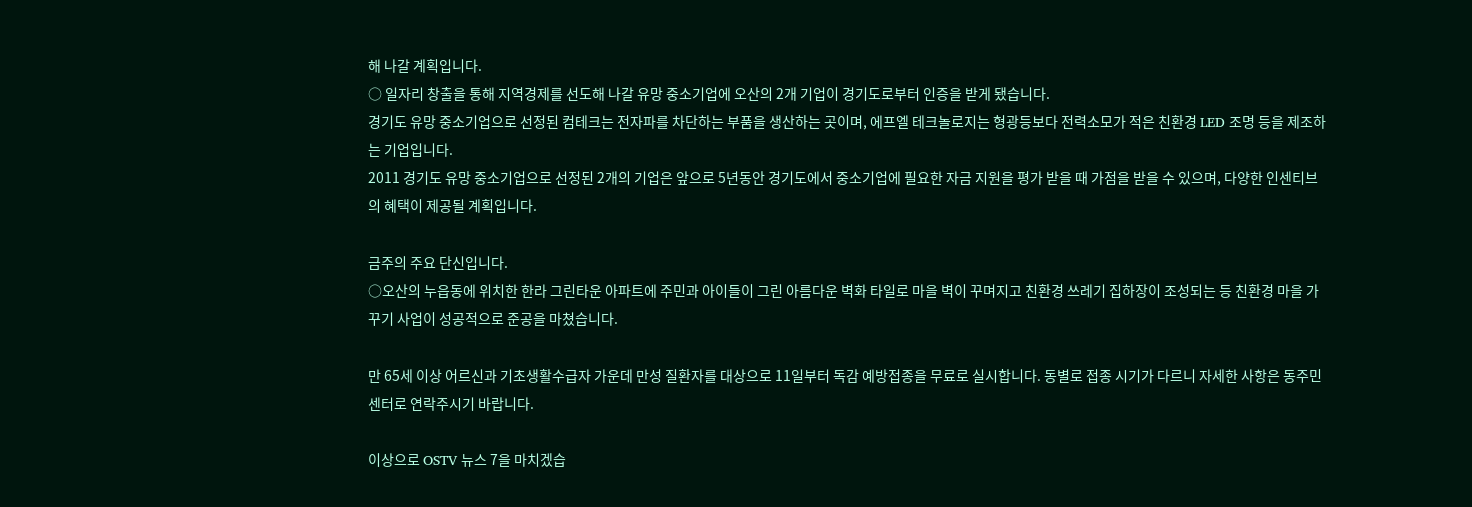해 나갈 계획입니다.
○ 일자리 창출을 통해 지역경제를 선도해 나갈 유망 중소기업에 오산의 2개 기업이 경기도로부터 인증을 받게 됐습니다.
경기도 유망 중소기업으로 선정된 컴테크는 전자파를 차단하는 부품을 생산하는 곳이며, 에프엘 테크놀로지는 형광등보다 전력소모가 적은 친환경 LED 조명 등을 제조하는 기업입니다.
2011 경기도 유망 중소기업으로 선정된 2개의 기업은 앞으로 5년동안 경기도에서 중소기업에 필요한 자금 지원을 평가 받을 때 가점을 받을 수 있으며, 다양한 인센티브의 혜택이 제공될 계획입니다.

금주의 주요 단신입니다.
○오산의 누읍동에 위치한 한라 그린타운 아파트에 주민과 아이들이 그린 아름다운 벽화 타일로 마을 벽이 꾸며지고 친환경 쓰레기 집하장이 조성되는 등 친환경 마을 가꾸기 사업이 성공적으로 준공을 마쳤습니다.

만 65세 이상 어르신과 기초생활수급자 가운데 만성 질환자를 대상으로 11일부터 독감 예방접종을 무료로 실시합니다. 동별로 접종 시기가 다르니 자세한 사항은 동주민센터로 연락주시기 바랍니다.

이상으로 OSTV 뉴스 7을 마치겠습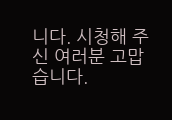니다. 시청해 주신 여러분 고맙습니다.